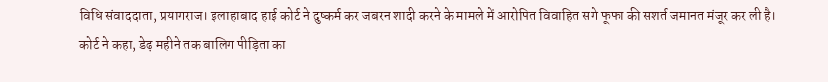विधि संवाददाता, प्रयागराज। इलाहाबाद हाई कोर्ट ने दुष्कर्म कर जबरन शादी करने के मामले में आरोपित विवाहित सगे फूफा की सशर्त जमानत मंजूर कर ली है।
कोर्ट ने कहा, डेढ़ महीने तक बालिग पीड़िता का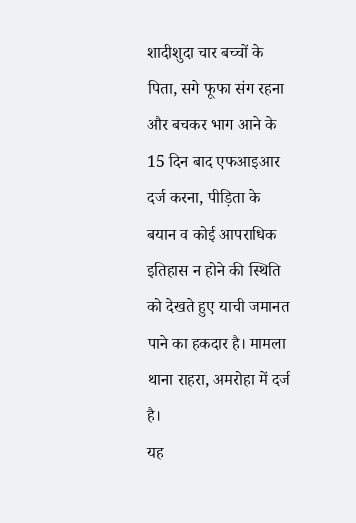शादीशुदा चार बच्चों के पिता, सगे फूफा संग रहना और बचकर भाग आने के 15 दिन बाद एफआइआर दर्ज करना, पीड़िता के बयान व कोई आपराधिक इतिहास न होने की स्थिति को देखते हुए याची जमानत पाने का हकदार है। मामला थाना राहरा, अमरोहा में दर्ज है।
यह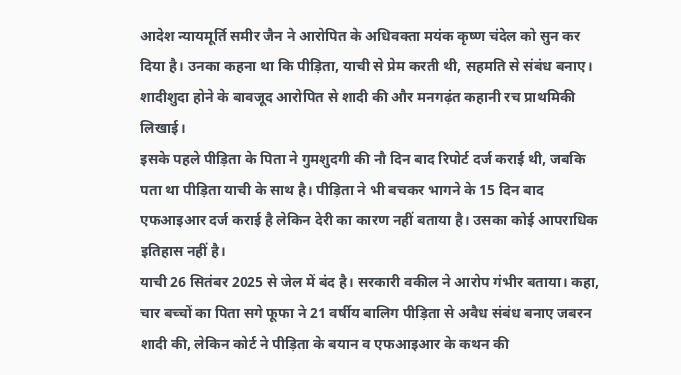आदेश न्यायमूर्ति समीर जैन ने आरोपित के अधिवक्ता मयंक कृष्ण चंदेल को सुन कर दिया है। उनका कहना था कि पीड़िता, याची से प्रेम करती थी, सहमति से संबंध बनाए। शादीशुदा होने के बावजूद आरोपित से शादी की और मनगढ़ंत कहानी रच प्राथमिकी लिखाई।
इसके पहले पीड़िता के पिता ने गुमशुदगी की नौ दिन बाद रिपोर्ट दर्ज कराई थी, जबकि पता था पीड़िता याची के साथ है। पीड़िता ने भी बचकर भागने के 15 दिन बाद एफआइआर दर्ज कराई है लेकिन देरी का कारण नहीं बताया है। उसका कोई आपराधिक इतिहास नहीं है।
याची 26 सितंबर 2025 से जेल में बंद है। सरकारी वकील ने आरोप गंभीर बताया। कहा, चार बच्चों का पिता सगे फूफा ने 21 वर्षीय बालिग पीड़िता से अवैध संबंध बनाए जबरन शादी की, लेकिन कोर्ट ने पीड़िता के बयान व एफआइआर के कथन की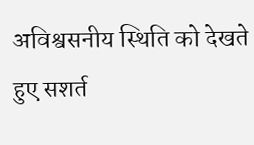अविश्वसनीय स्थिति को देखते हुए सशर्त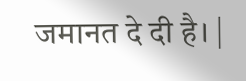जमानत दे दी है। |